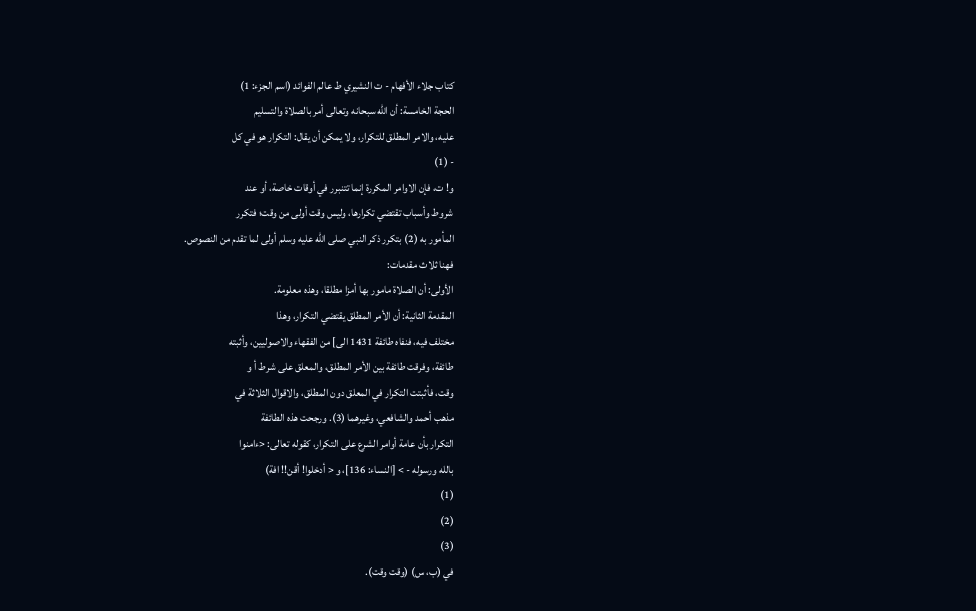كتاب جلاء الأفهام - ت النشيري ط عالم الفوائد (اسم الجزء: 1)
الحجة الخامسة: أن الله سبحانه وتعالى أمر بالصلاة والتسليم
عليه، والامر المطلق للتكرار، ولا يمكن أن يقال: التكرار هو في كل
- (1)
و! ت، فإن الاوامر المكررة إنما تتنبرر في أوقات خاصة، أو عند
شروط وأسباب تقتضي تكرارها، وليس وقت أولى من وقت؛ فتكرر
المأمور به (2) بتكرر ذكر النبي صلى الله عليه وسلم أولى لما تقدم من النصوص.
فهنا ثلاث مقدمات:
الأولى: أن الصلاة مامور بها أمزا مطلقا، وهذه معلومة.
المقدمة الثانية: أن الأمر المطلق يقتضي التكرار، وهذا
مختلف فيه، فنفاه طائفة 1431 الى] من الفقهاء والاصوليين، وأثبته
طائفة، وفرقت طائفة بين الأمر المطلق، والمعلق على شرط أ و
وقت، فأثبتت التكرار في المعلق دون المطلق، والاقوال الثلاثة في
مذهب أحمد والشافعي، وغيرهما (3). ورجحت هذه الطائفة
التكرار بأن عامة أوامر الشرع على التكرار، كقوله تعالى: <ءامنوا
بالله ورسوله - > [النساء: 136]، و < أدخلوا! أقن!! افة)
(1)
(2)
(3)
في (ب، س) (وقت وقت).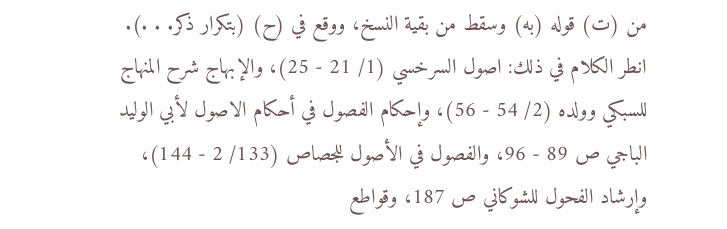من (ت) قوله (به) وسقط من بقية النسخ، ووقع في (ح) (بتكرار ذكر. . .).
انطر الكلام في ذلك: اصول السرخسي (1/ 21 - 25)، والإبهاج شرح المنهاج
للسبكي وولده (2/ 54 - 56)، وإحكام الفصول في أحكام الاصول لأبي الوليد
الباجي ص 89 - 96، والفصول في الأصول للجصاص (133/ 2 - 144)،
وإرشاد الفحول للشوكاني ص 187، وقواطع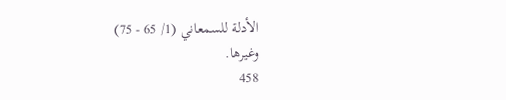الأدلة للسمعاني (1/ 65 - 75)
وغيرها.
458